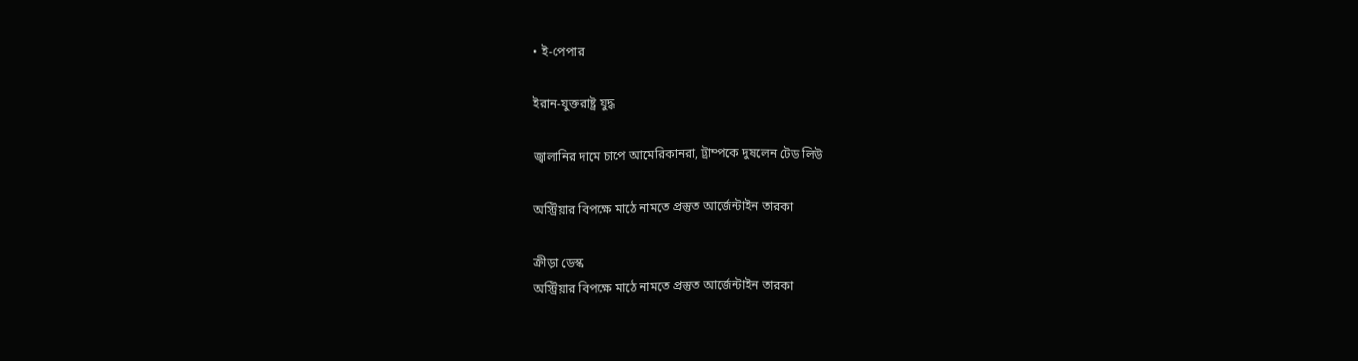• ই-পেপার

ইরান-যুক্তরাষ্ট্র যুদ্ধ

জ্বালানির দামে চাপে আমেরিকানরা, ট্রাম্পকে দুষলেন টেড লিউ

অস্ট্রিয়ার বিপক্ষে মাঠে নামতে প্রস্তুত আর্জেন্টাইন তারকা

ক্রীড়া ডেস্ক
অস্ট্রিয়ার বিপক্ষে মাঠে নামতে প্রস্তুত আর্জেন্টাইন তারকা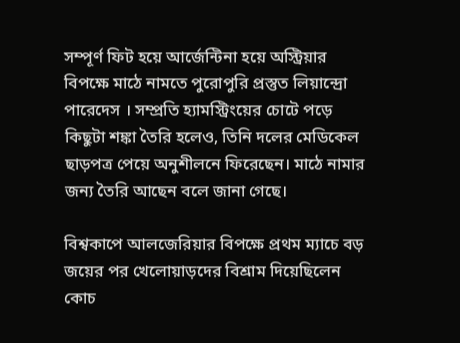সম্পূর্ণ ফিট হয়ে আর্জেন্টিনা হয়ে অস্ট্রিয়ার বিপক্ষে মাঠে নামতে পুরোপুরি প্রস্তুত লিয়ান্দ্রো পারেদেস । সম্প্রতি হ্যামস্ট্রিংয়ের চোটে পড়ে কিছুটা শঙ্কা তৈরি হলেও, তিনি দলের মেডিকেল ছাড়পত্র পেয়ে অনুশীলনে ফিরেছেন। মাঠে নামার জন্য তৈরি আছেন বলে জানা গেছে।

বিশ্বকাপে আলজেরিয়ার বিপক্ষে প্রথম ম্যাচে বড় জয়ের পর খেলোয়াড়দের বিশ্রাম দিয়েছিলেন কোচ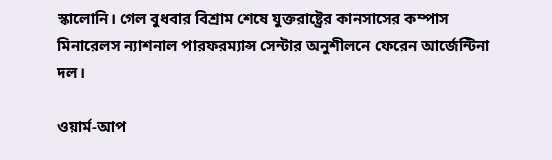স্কালোনি। গেল বুধবার বিশ্রাম শেষে যুক্তরাষ্ট্রের কানসাসের কম্পাস মিনারেলস ন্যাশনাল পারফরম্যান্স সেন্টার অনুশীলনে ফেরেন আর্জেন্টিনা দল।

ওয়ার্ম-আপ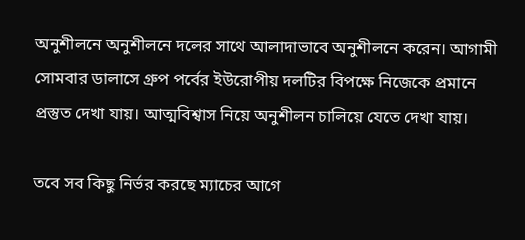অনুশীলনে অনুশীলনে দলের সাথে আলাদাভাবে অনুশীলনে করেন। আগামী সোমবার ডালাসে গ্রুপ পর্বের ইউরোপীয় দলটির বিপক্ষে নিজেকে প্রমানে প্রস্তুত দেখা যায়। আত্মবিশ্বাস নিয়ে অনুশীলন চালিয়ে যেতে দেখা যায়।

তবে সব কিছু নির্ভর করছে ম্যাচের আগে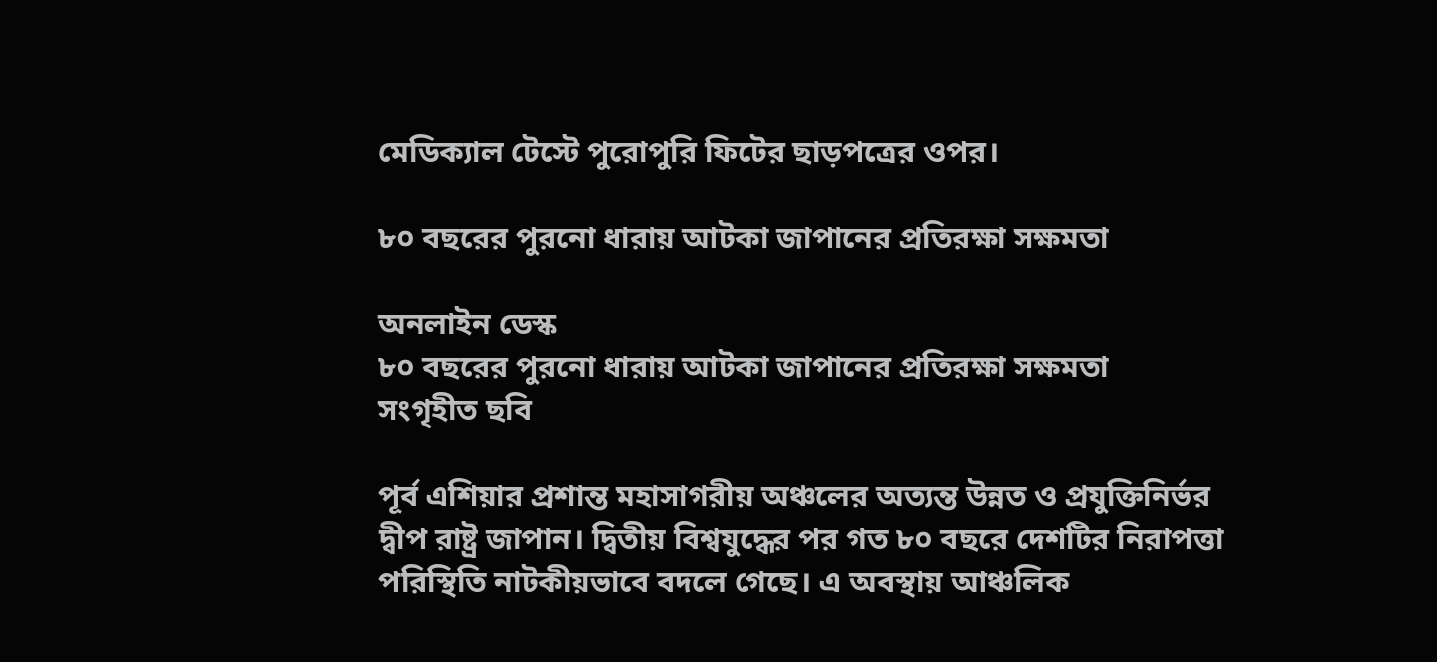মেডিক্যাল টেস্টে পুরোপুরি ফিটের ছাড়পত্রের ওপর।

৮০ বছরের পুরনো ধারায় আটকা জাপানের প্রতিরক্ষা সক্ষমতা

অনলাইন ডেস্ক
৮০ বছরের পুরনো ধারায় আটকা জাপানের প্রতিরক্ষা সক্ষমতা
সংগৃহীত ছবি

পূর্ব এশিয়ার প্রশান্ত মহাসাগরীয় অঞ্চলের অত্যন্ত উন্নত ও প্রযুক্তিনির্ভর দ্বীপ রাষ্ট্র জাপান। দ্বিতীয় বিশ্বযুদ্ধের পর গত ৮০ বছরে দেশটির নিরাপত্তা পরিস্থিতি নাটকীয়ভাবে বদলে গেছে। এ অবস্থায় আঞ্চলিক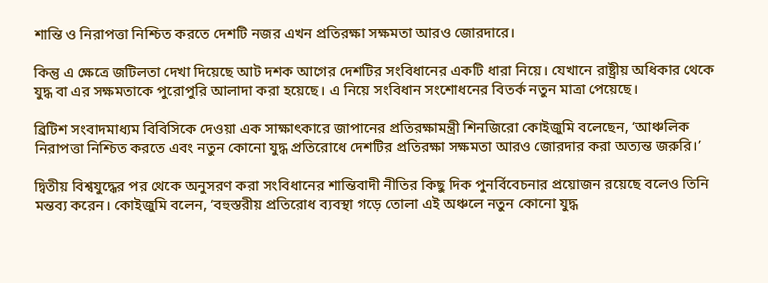শান্তি ও নিরাপত্তা নিশ্চিত করতে দেশটি নজর এখন প্রতিরক্ষা সক্ষমতা আরও জোরদারে।

কিন্তু এ ক্ষেত্রে জটিলতা দেখা দিয়েছে আট দশক আগের দেশটির সংবিধানের একটি ধারা নিয়ে। যেখানে রাষ্ট্রীয় অধিকার থেকে যুদ্ধ বা এর সক্ষমতাকে পুরোপুরি আলাদা করা হয়েছে। এ নিয়ে সংবিধান সংশোধনের বিতর্ক নতুন মাত্রা পেয়েছে।

ব্রিটিশ সংবাদমাধ্যম বিবিসিকে দেওয়া এক সাক্ষাৎকারে জাপানের প্রতিরক্ষামন্ত্রী শিনজিরো কোইজুমি বলেছেন, ‘আঞ্চলিক নিরাপত্তা নিশ্চিত করতে এবং নতুন কোনো যুদ্ধ প্রতিরোধে দেশটির প্রতিরক্ষা সক্ষমতা আরও জোরদার করা অত্যন্ত জরুরি।’

দ্বিতীয় বিশ্বযুদ্ধের পর থেকে অনুসরণ করা সংবিধানের শান্তিবাদী নীতির কিছু দিক পুনর্বিবেচনার প্রয়োজন রয়েছে বলেও তিনি মন্তব্য করেন। কোইজুমি বলেন, ‘বহুস্তরীয় প্রতিরোধ ব্যবস্থা গড়ে তোলা এই অঞ্চলে নতুন কোনো যুদ্ধ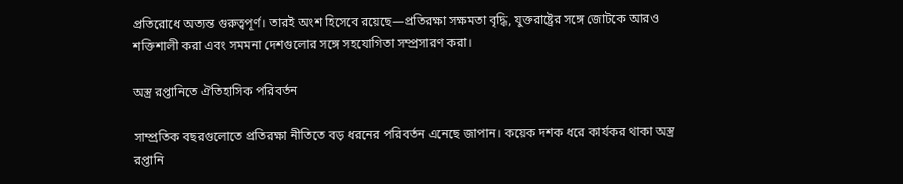প্রতিরোধে অত্যন্ত গুরুত্বপূর্ণ। তারই অংশ হিসেবে রয়েছে—প্রতিরক্ষা সক্ষমতা বৃদ্ধি, যুক্তরাষ্ট্রের সঙ্গে জোটকে আরও শক্তিশালী করা এবং সমমনা দেশগুলোর সঙ্গে সহযোগিতা সম্প্রসারণ করা।

অস্ত্র রপ্তানিতে ঐতিহাসিক পরিবর্তন

সাম্প্রতিক বছরগুলোতে প্রতিরক্ষা নীতিতে বড় ধরনের পরিবর্তন এনেছে জাপান। কয়েক দশক ধরে কার্যকর থাকা অস্ত্র রপ্তানি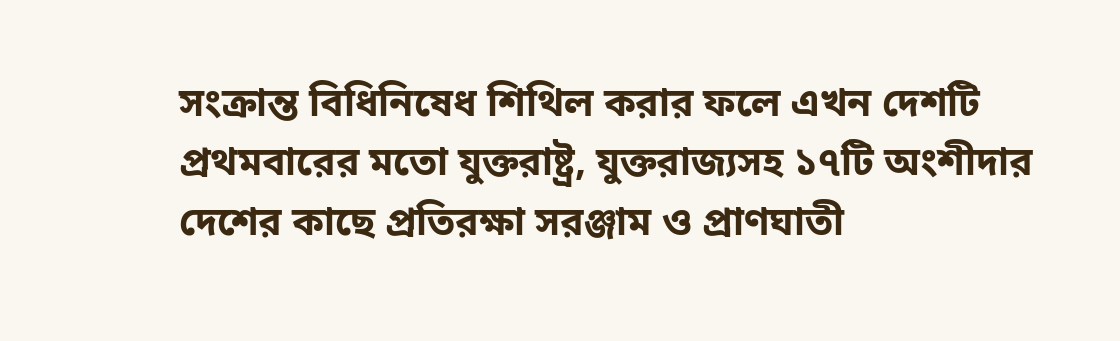সংক্রান্ত বিধিনিষেধ শিথিল করার ফলে এখন দেশটি প্রথমবারের মতো যুক্তরাষ্ট্র, যুক্তরাজ্যসহ ১৭টি অংশীদার দেশের কাছে প্রতিরক্ষা সরঞ্জাম ও প্রাণঘাতী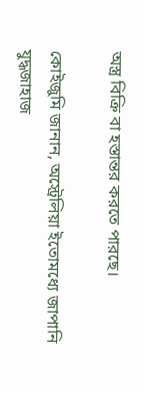অস্ত্র বিক্রি বা হস্তান্তর করতে পারছে।

কোইজুমি জানান, অস্ট্রেলিয়া ইতোমধ্যে জাপানি যুদ্ধজাহাজ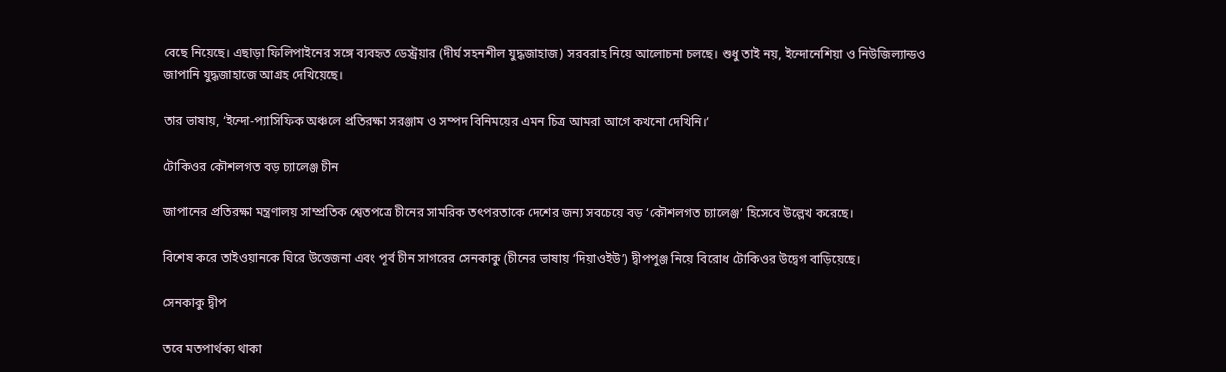বেছে নিয়েছে। এছাড়া ফিলিপাইনের সঙ্গে ব্যবহৃত ডেস্ট্রয়ার (দীর্ঘ সহনশীল যুদ্ধজাহাজ) সরবরাহ নিয়ে আলোচনা চলছে। শুধু তাই নয়, ইন্দোনেশিয়া ও নিউজিল্যান্ডও জাপানি যুদ্ধজাহাজে আগ্রহ দেখিয়েছে।

তার ভাষায়, ‘ইন্দো-প্যাসিফিক অঞ্চলে প্রতিরক্ষা সরঞ্জাম ও সম্পদ বিনিময়ের এমন চিত্র আমরা আগে কখনো দেখিনি।’

টোকিওর কৌশলগত বড় চ্যালেঞ্জ চীন

জাপানের প্রতিরক্ষা মন্ত্রণালয় সাম্প্রতিক শ্বেতপত্রে চীনের সামরিক তৎপরতাকে দেশের জন্য সবচেয়ে বড় ‘কৌশলগত চ্যালেঞ্জ’ হিসেবে উল্লেখ করেছে।

বিশেষ করে তাইওয়ানকে ঘিরে উত্তেজনা এবং পূর্ব চীন সাগরের সেনকাকু (চীনের ভাষায় ‘দিয়াওইউ’) দ্বীপপুঞ্জ নিয়ে বিরোধ টোকিওর উদ্বেগ বাড়িয়েছে।

সেনকাকু দ্বীপ

তবে মতপার্থক্য থাকা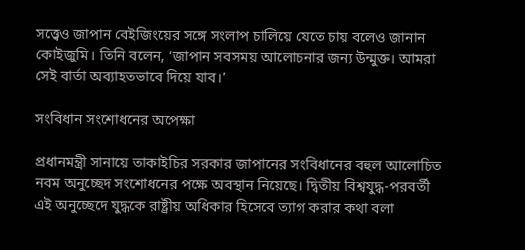সত্ত্বেও জাপান বেইজিংয়ের সঙ্গে সংলাপ চালিয়ে যেতে চায় বলেও জানান কোইজুমি। তিনি বলেন, ‘জাপান সবসময় আলোচনার জন্য উন্মুক্ত। আমরা সেই বার্তা অব্যাহতভাবে দিয়ে যাব।’

সংবিধান সংশোধনের অপেক্ষা

প্রধানমন্ত্রী সানায়ে তাকাইচির সরকার জাপানের সংবিধানের বহুল আলোচিত নবম অনুচ্ছেদ সংশোধনের পক্ষে অবস্থান নিয়েছে। দ্বিতীয় বিশ্বযুদ্ধ-পরবর্তী এই অনুচ্ছেদে যুদ্ধকে রাষ্ট্রীয় অধিকার হিসেবে ত্যাগ করার কথা বলা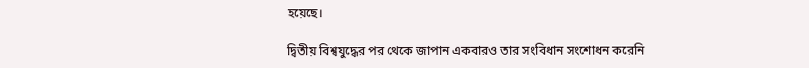হয়েছে।

দ্বিতীয় বিশ্বযুদ্ধের পর থেকে জাপান একবারও তার সংবিধান সংশোধন করেনি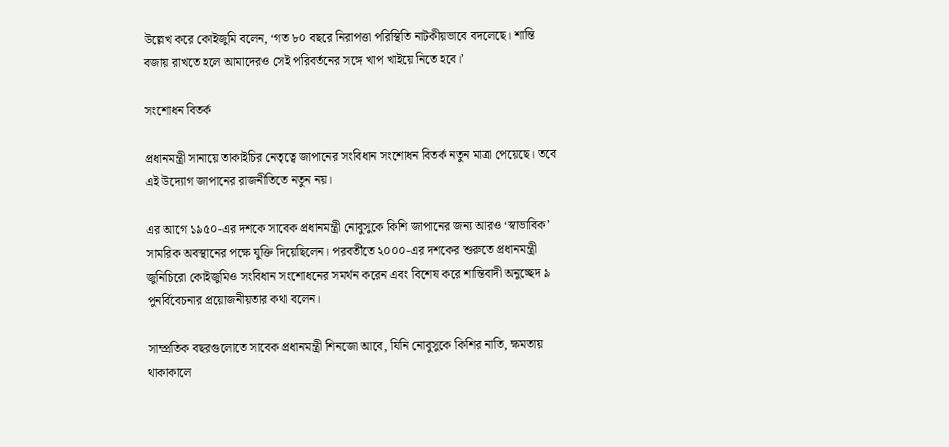উল্লেখ করে কোইজুমি বলেন, ‘গত ৮০ বছরে নিরাপত্তা পরিস্থিতি নাটকীয়ভাবে বদলেছে। শান্তি বজায় রাখতে হলে আমাদেরও সেই পরিবর্তনের সঙ্গে খাপ খাইয়ে নিতে হবে।’

সংশোধন বিতর্ক

প্রধানমন্ত্রী সানায়ে তাকাইচির নেতৃত্বে জাপানের সংবিধান সংশোধন বিতর্ক নতুন মাত্রা পেয়েছে। তবে এই উদ্যোগ জাপানের রাজনীতিতে নতুন নয়।

এর আগে ১৯৫০-এর দশকে সাবেক প্রধানমন্ত্রী নোবুসুকে কিশি জাপানের জন্য আরও ‘স্বাভাবিক’ সামরিক অবস্থানের পক্ষে যুক্তি দিয়েছিলেন। পরবর্তীতে ২০০০-এর দশকের শুরুতে প্রধানমন্ত্রী জুনিচিরো কোইজুমিও সংবিধান সংশোধনের সমর্থন করেন এবং বিশেষ করে শান্তিবাদী অনুচ্ছেদ ৯ পুনর্বিবেচনার প্রয়োজনীয়তার কথা বলেন।

সাম্প্রতিক বছরগুলোতে সাবেক প্রধানমন্ত্রী শিনজো আবে, যিনি নোবুসুকে কিশির নাতি, ক্ষমতায় থাকাকালে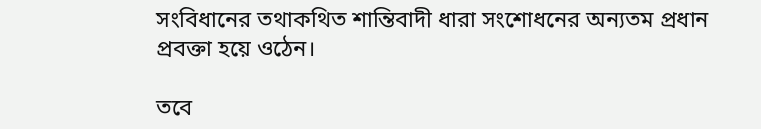সংবিধানের তথাকথিত শান্তিবাদী ধারা সংশোধনের অন্যতম প্রধান প্রবক্তা হয়ে ওঠেন।

তবে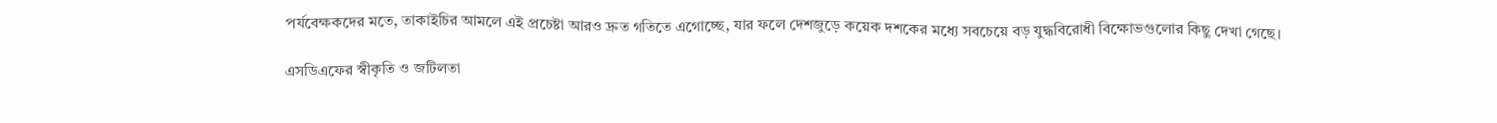পর্যবেক্ষকদের মতে, তাকাইচির আমলে এই প্রচেষ্টা আরও দ্রুত গতিতে এগোচ্ছে, যার ফলে দেশজুড়ে কয়েক দশকের মধ্যে সবচেয়ে বড় যুদ্ধবিরোধী বিক্ষোভগুলোর কিছু দেখা গেছে।

এসডিএফের স্বীকৃতি ও জটিলতা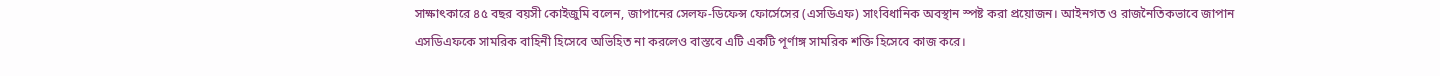সাক্ষাৎকারে ৪৫ বছর বয়সী কোইজুমি বলেন, জাপানের সেলফ-ডিফেন্স ফোর্সেসের (এসডিএফ) সাংবিধানিক অবস্থান স্পষ্ট করা প্রয়োজন। আইনগত ও রাজনৈতিকভাবে জাপান এসডিএফকে সামরিক বাহিনী হিসেবে অভিহিত না করলেও বাস্তবে এটি একটি পূর্ণাঙ্গ সামরিক শক্তি হিসেবে কাজ করে।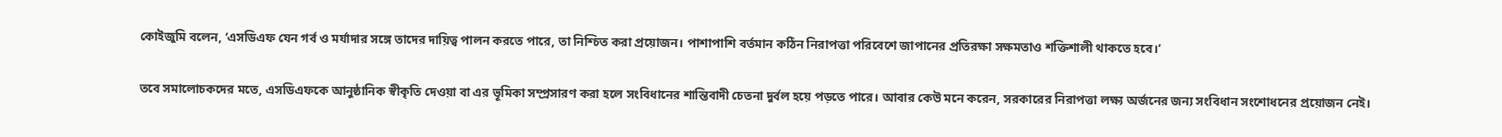কোইজুমি বলেন, ‘এসডিএফ যেন গর্ব ও মর্যাদার সঙ্গে তাদের দায়িত্ব পালন করতে পারে, তা নিশ্চিত করা প্রয়োজন। পাশাপাশি বর্তমান কঠিন নিরাপত্তা পরিবেশে জাপানের প্রতিরক্ষা সক্ষমতাও শক্তিশালী থাকতে হবে।’

তবে সমালোচকদের মতে, এসডিএফকে আনুষ্ঠানিক স্বীকৃতি দেওয়া বা এর ভূমিকা সম্প্রসারণ করা হলে সংবিধানের শান্তিবাদী চেতনা দুর্বল হয়ে পড়তে পারে। আবার কেউ মনে করেন, সরকারের নিরাপত্তা লক্ষ্য অর্জনের জন্য সংবিধান সংশোধনের প্রয়োজন নেই।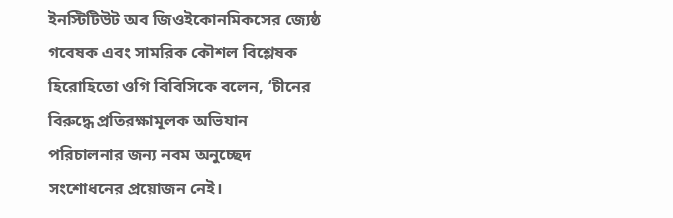ইনস্টিটিউট অব জিওইকোনমিকসের জ্যেষ্ঠ গবেষক এবং সামরিক কৌশল বিশ্লেষক হিরোহিতো ওগি বিবিসিকে বলেন, ‘চীনের বিরুদ্ধে প্রতিরক্ষামূলক অভিযান পরিচালনার জন্য নবম অনুচ্ছেদ সংশোধনের প্রয়োজন নেই।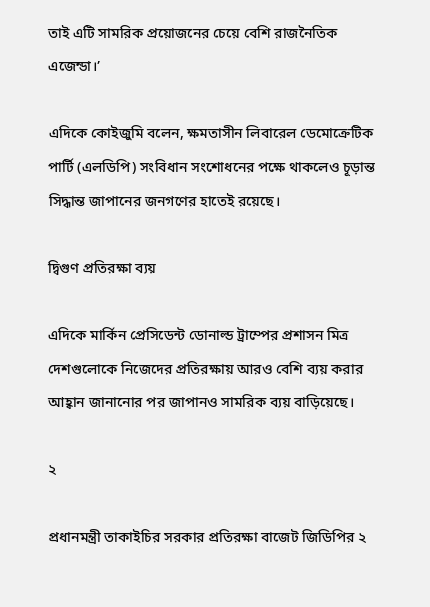তাই এটি সামরিক প্রয়োজনের চেয়ে বেশি রাজনৈতিক এজেন্ডা।’

এদিকে কোইজুমি বলেন, ক্ষমতাসীন লিবারেল ডেমোক্রেটিক পার্টি (এলডিপি) সংবিধান সংশোধনের পক্ষে থাকলেও চূড়ান্ত সিদ্ধান্ত জাপানের জনগণের হাতেই রয়েছে।

দ্বিগুণ প্রতিরক্ষা ব্যয়

এদিকে মার্কিন প্রেসিডেন্ট ডোনাল্ড ট্রাম্পের প্রশাসন মিত্র দেশগুলোকে নিজেদের প্রতিরক্ষায় আরও বেশি ব্যয় করার আহ্বান জানানোর পর জাপানও সামরিক ব্যয় বাড়িয়েছে।

২

প্রধানমন্ত্রী তাকাইচির সরকার প্রতিরক্ষা বাজেট জিডিপির ২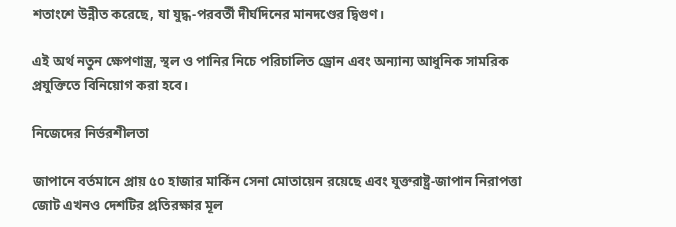শতাংশে উন্নীত করেছে, যা যুদ্ধ-পরবর্তী দীর্ঘদিনের মানদণ্ডের দ্বিগুণ।

এই অর্থ নতুন ক্ষেপণাস্ত্র, স্থল ও পানির নিচে পরিচালিত ড্রোন এবং অন্যান্য আধুনিক সামরিক প্রযুক্তিতে বিনিয়োগ করা হবে।

নিজেদের নির্ভরশীলতা

জাপানে বর্তমানে প্রায় ৫০ হাজার মার্কিন সেনা মোতায়েন রয়েছে এবং যুক্তরাষ্ট্র-জাপান নিরাপত্তা জোট এখনও দেশটির প্রতিরক্ষার মূল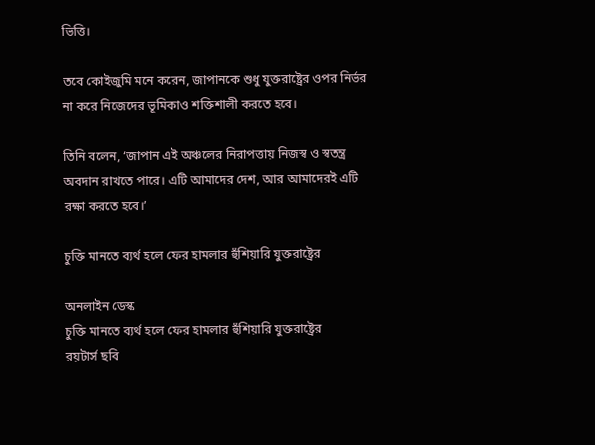ভিত্তি।

তবে কোইজুমি মনে করেন, জাপানকে শুধু যুক্তরাষ্ট্রের ওপর নির্ভর না করে নিজেদের ভূমিকাও শক্তিশালী করতে হবে।

তিনি বলেন, ‘জাপান এই অঞ্চলের নিরাপত্তায় নিজস্ব ও স্বতন্ত্র অবদান রাখতে পারে। এটি আমাদের দেশ, আর আমাদেরই এটি রক্ষা করতে হবে।’

চুক্তি মানতে ব্যর্থ হলে ফের হামলার হুঁশিয়ারি যুক্তরাষ্ট্রের

অনলাইন ডেস্ক
চুক্তি মানতে ব্যর্থ হলে ফের হামলার হুঁশিয়ারি যুক্তরাষ্ট্রের
রয়টার্স ছবি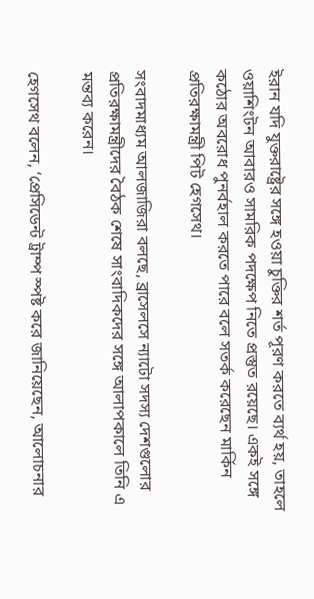ইরান যদি যুক্তরাষ্ট্রের সঙ্গে হওয়া চুক্তির শর্ত পূরণ করতে ব্যর্থ হয়, তাহলে ওয়াশিংটন আবারও সামরিক পদক্ষেপ নিতে প্রস্তুত রয়েছে। একই সঙ্গে কঠোর অবরোধ পুনর্বহাল করতে পারে বলে সতর্ক করেছেন মার্কিন প্রতিরক্ষামন্ত্রী পিট হেগসেথ।

সংবাদমাধ্যম আলজাজিরা বলছে, ব্রাসেলসে ন্যাটো সদস্য দেশগুলোর প্রতিরক্ষামন্ত্রীদের বৈঠক শেষে সাংবাদিকদের সঙ্গে আলাপকালে তিনি এ মন্তব্য করেন।

হেগসেথ বলেন, ‘প্রেসিডেন্ট ট্রাম্প স্পষ্ট করে জানিয়েছেন, আলোচনার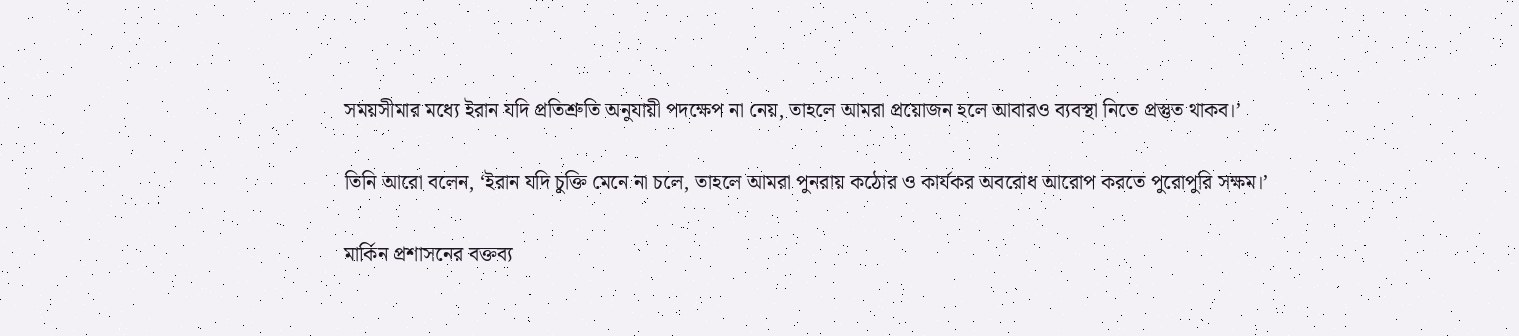সময়সীমার মধ্যে ইরান যদি প্রতিশ্রুতি অনুযায়ী পদক্ষেপ না নেয়, তাহলে আমরা প্রয়োজন হলে আবারও ব্যবস্থা নিতে প্রস্তুত থাকব।’

তিনি আরো বলেন, ‘ইরান যদি চুক্তি মেনে না চলে, তাহলে আমরা পুনরায় কঠোর ও কার্যকর অবরোধ আরোপ করতে পুরোপুরি সক্ষম।’

মার্কিন প্রশাসনের বক্তব্য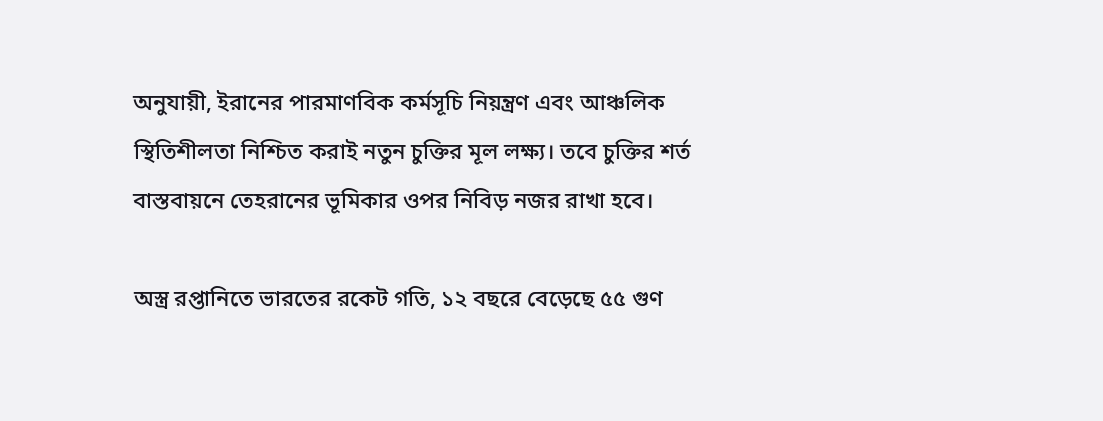অনুযায়ী, ইরানের পারমাণবিক কর্মসূচি নিয়ন্ত্রণ এবং আঞ্চলিক স্থিতিশীলতা নিশ্চিত করাই নতুন চুক্তির মূল লক্ষ্য। তবে চুক্তির শর্ত বাস্তবায়নে তেহরানের ভূমিকার ওপর নিবিড় নজর রাখা হবে।

অস্ত্র রপ্তানিতে ভারতের রকেট গতি, ১২ বছরে বেড়েছে ৫৫ গুণ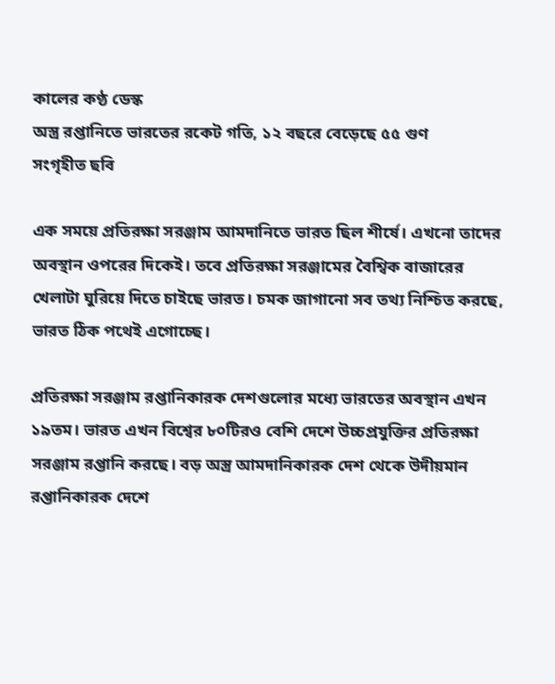কালের কণ্ঠ ডেস্ক
অস্ত্র রপ্তানিতে ভারতের রকেট গতি, ১২ বছরে বেড়েছে ৫৫ গুণ
সংগৃহীত ছবি

এক সময়ে প্রতিরক্ষা সরঞ্জাম আমদানিতে ভারত ছিল শীর্ষে। এখনো তাদের অবস্থান ওপরের দিকেই। তবে প্রতিরক্ষা সরঞ্জামের বৈশ্বিক বাজারের খেলাটা ঘুরিয়ে দিতে চাইছে ভারত। চমক জাগানো সব তথ্য নিশ্চিত করছে, ভারত ঠিক পথেই এগোচ্ছে।

প্রতিরক্ষা সরঞ্জাম রপ্তানিকারক দেশগুলোর মধ্যে ভারতের অবস্থান এখন ১৯তম। ভারত এখন বিশ্বের ৮০টিরও বেশি দেশে উচ্চপ্রযুক্তির প্রতিরক্ষা সরঞ্জাম রপ্তানি করছে। বড় অস্ত্র আমদানিকারক দেশ থেকে উদীয়মান রপ্তানিকারক দেশে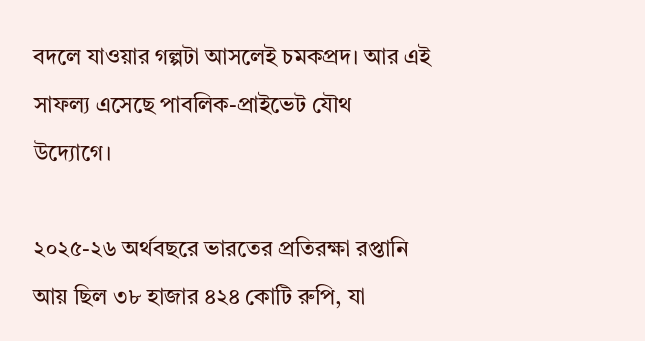বদলে যাওয়ার গল্পটা আসলেই চমকপ্রদ। আর এই সাফল্য এসেছে পাবলিক-প্রাইভেট যৌথ উদ্যোগে।

২০২৫-২৬ অর্থবছরে ভারতের প্রতিরক্ষা রপ্তানি আয় ছিল ৩৮ হাজার ৪২৪ কোটি রুপি, যা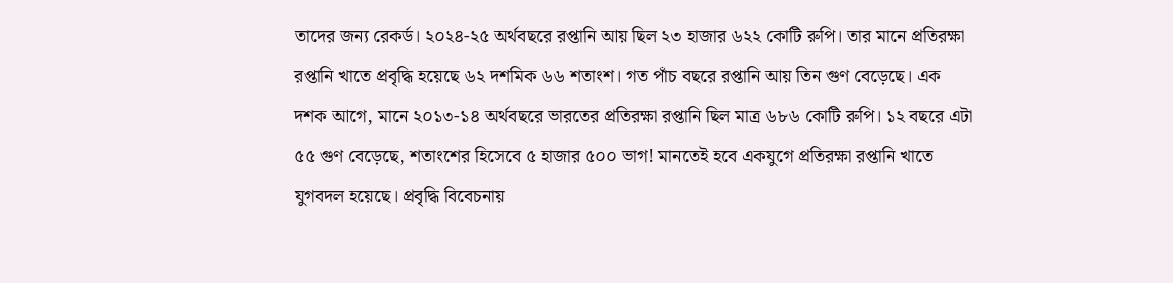তাদের জন্য রেকর্ড। ২০২৪-২৫ অর্থবছরে রপ্তানি আয় ছিল ২৩ হাজার ৬২২ কোটি রুপি। তার মানে প্রতিরক্ষা রপ্তানি খাতে প্রবৃদ্ধি হয়েছে ৬২ দশমিক ৬৬ শতাংশ। গত পাঁচ বছরে রপ্তানি আয় তিন গুণ বেড়েছে। এক দশক আগে, মানে ২০১৩-১৪ অর্থবছরে ভারতের প্রতিরক্ষা রপ্তানি ছিল মাত্র ৬৮৬ কোটি রুপি। ১২ বছরে এটা ৫৫ গুণ বেড়েছে, শতাংশের হিসেবে ৫ হাজার ৫০০ ভাগ! মানতেই হবে একযুগে প্রতিরক্ষা রপ্তানি খাতে যুগবদল হয়েছে। প্রবৃদ্ধি বিবেচনায়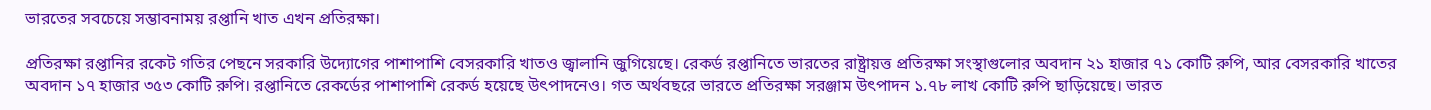ভারতের সবচেয়ে সম্ভাবনাময় রপ্তানি খাত এখন প্রতিরক্ষা।

প্রতিরক্ষা রপ্তানির রকেট গতির পেছনে সরকারি উদ্যোগের পাশাপাশি বেসরকারি খাতও জ্বালানি জুগিয়েছে। রেকর্ড রপ্তানিতে ভারতের রাষ্ট্রায়ত্ত প্রতিরক্ষা সংস্থাগুলোর অবদান ২১ হাজার ৭১ কোটি রুপি, আর বেসরকারি খাতের অবদান ১৭ হাজার ৩৫৩ কোটি রুপি। রপ্তানিতে রেকর্ডের পাশাপাশি রেকর্ড হয়েছে উৎপাদনেও। গত অর্থবছরে ভারতে প্রতিরক্ষা সরঞ্জাম উৎপাদন ১.৭৮ লাখ কোটি রুপি ছাড়িয়েছে। ভারত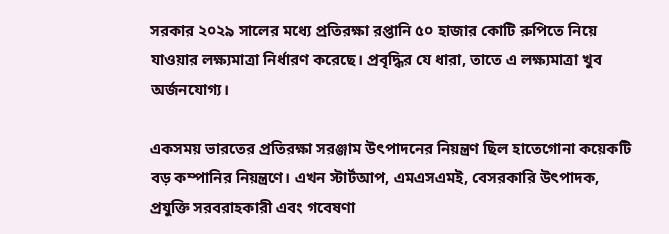সরকার ২০২৯ সালের মধ্যে প্রতিরক্ষা রপ্তানি ৫০ হাজার কোটি রুপিতে নিয়ে যাওয়ার লক্ষ্যমাত্রা নির্ধারণ করেছে। প্রবৃদ্ধির যে ধারা, তাতে এ লক্ষ্যমাত্রা খুব অর্জনযোগ্য।

একসময় ভারতের প্রতিরক্ষা সরঞ্জাম উৎপাদনের নিয়ন্ত্রণ ছিল হাতেগোনা কয়েকটি বড় কম্পানির নিয়ন্ত্রণে। এখন স্টার্টআপ, এমএসএমই, বেসরকারি উৎপাদক, প্রযুক্তি সরবরাহকারী এবং গবেষণা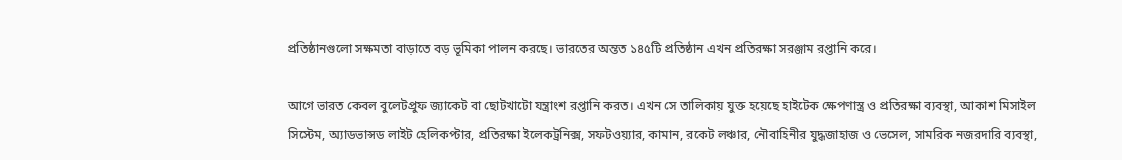প্রতিষ্ঠানগুলো সক্ষমতা বাড়াতে বড় ভূমিকা পালন করছে। ভারতের অন্তত ১৪৫টি প্রতিষ্ঠান এখন প্রতিরক্ষা সরঞ্জাম রপ্তানি করে।

আগে ভারত কেবল বুলেটপ্রুফ জ্যাকেট বা ছোটখাটো যন্ত্রাংশ রপ্তানি করত। এখন সে তালিকায় যুক্ত হয়েছে হাইটেক ক্ষেপণাস্ত্র ও প্রতিরক্ষা ব্যবস্থা, আকাশ মিসাইল সিস্টেম, অ্যাডভান্সড লাইট হেলিকপ্টার, প্রতিরক্ষা ইলেকট্রনিক্স, সফটওয়্যার, কামান, রকেট লঞ্চার, নৌবাহিনীর যুদ্ধজাহাজ ও ভেসেল, সামরিক নজরদারি ব্যবস্থা,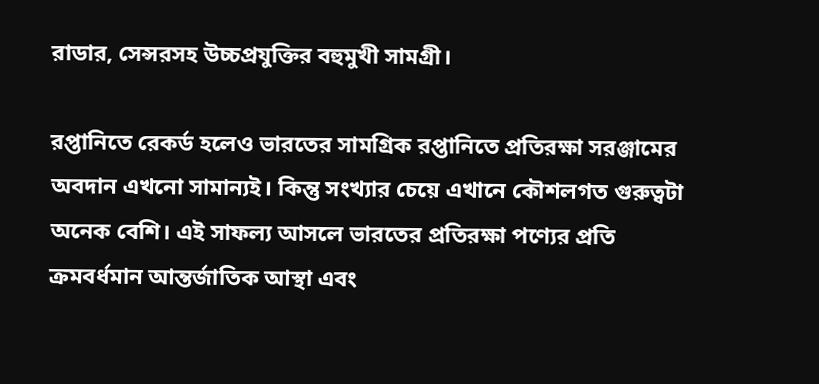রাডার, সেন্সরসহ উচ্চপ্রযুক্তির বহুমুখী সামগ্রী।

রপ্তানিতে রেকর্ড হলেও ভারতের সামগ্রিক রপ্তানিতে প্রতিরক্ষা সরঞ্জামের অবদান এখনো সামান্যই। কিন্তু সংখ্যার চেয়ে এখানে কৌশলগত গুরুত্বটা অনেক বেশি। এই সাফল্য আসলে ভারতের প্রতিরক্ষা পণ্যের প্রতি ক্রমবর্ধমান আন্তর্জাতিক আস্থা এবং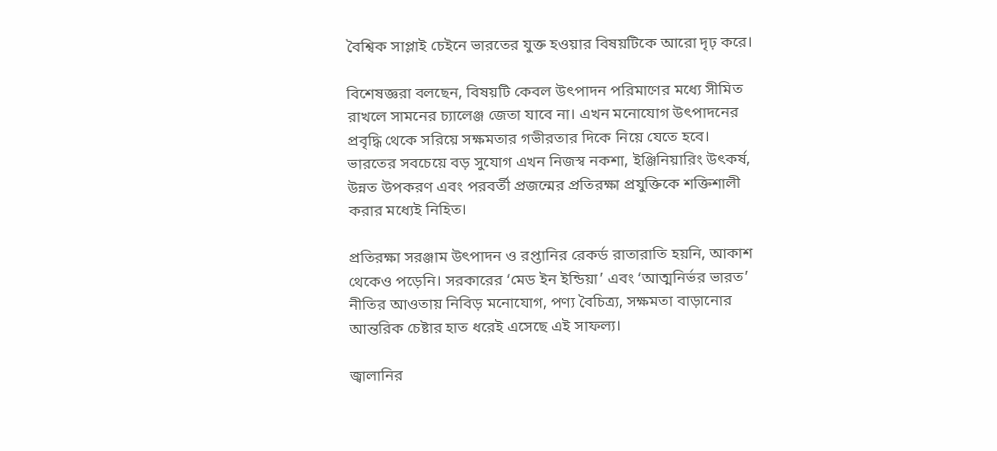বৈশ্বিক সাপ্লাই চেইনে ভারতের যুক্ত হওয়ার বিষয়টিকে আরো দৃঢ় করে।

বিশেষজ্ঞরা বলছেন, বিষয়টি কেবল উৎপাদন পরিমাণের মধ্যে সীমিত রাখলে সামনের চ্যালেঞ্জ জেতা যাবে না। এখন মনোযোগ উৎপাদনের প্রবৃদ্ধি থেকে সরিয়ে সক্ষমতার গভীরতার দিকে নিয়ে যেতে হবে। ভারতের সবচেয়ে বড় সুযোগ এখন নিজস্ব নকশা, ইঞ্জিনিয়ারিং উৎকর্ষ, উন্নত উপকরণ এবং পরবর্তী প্রজন্মের প্রতিরক্ষা প্রযুক্তিকে শক্তিশালী করার মধ্যেই নিহিত।

প্রতিরক্ষা সরঞ্জাম উৎপাদন ও রপ্তানির রেকর্ড রাতারাতি হয়নি, আকাশ থেকেও পড়েনি। সরকারের ‘মেড ইন ইন্ডিয়া’ এবং ‘আত্মনির্ভর ভারত’ নীতির আওতায় নিবিড় মনোযোগ, পণ্য বৈচিত্র্য, সক্ষমতা বাড়ানোর আন্তরিক চেষ্টার হাত ধরেই এসেছে এই সাফল্য।

জ্বালানির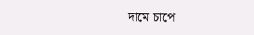দামে চাপে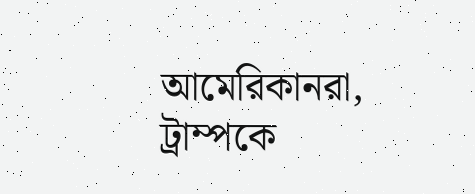আমেরিকানরা, ট্রাম্পকে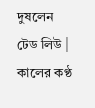দুষলেন টেড লিউ | কালের কণ্ঠ